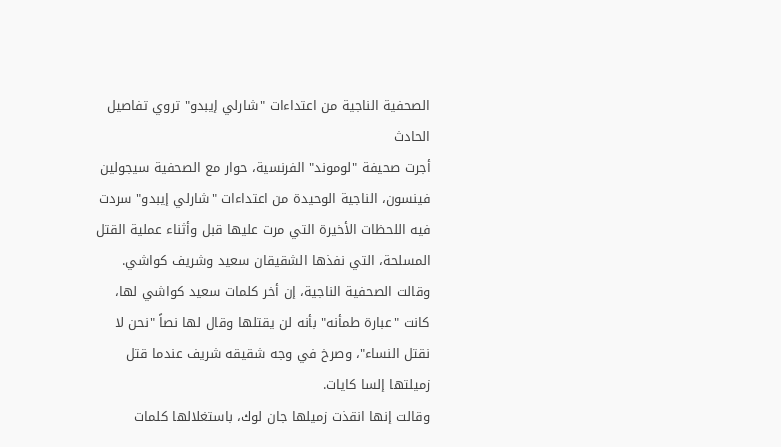الصحفية الناجية من اعتداءات "شارلي إيبدو" تروي تفاصيل الحادث
أجرت صحيفة "لوموند" الفرنسية، حوار مع الصحفية سيجولين فينسون، الناجية الوحيدة من اعتداءات "شارلي إيبدو" سردت فيه اللحظات الأخيرة التي مرت عليها قبل وأثناء عملية القتل المسلحة، التي نفذها الشقيقان سعيد وشريف كواشي.
وقالت الصحفية الناجية، إن أخر كلمات سعيد كواشي لها، كانت "عبارة طمأنه" بأنه لن يقتلها وقال لها نصاً "نحن لا نقتل النساء"، وصرخ في وجه شقيقه شريف عندما قتل زميلتها إلسا كايات.
وقالت إنها انقذت زميلها جان لوك، باستغلالها كلمات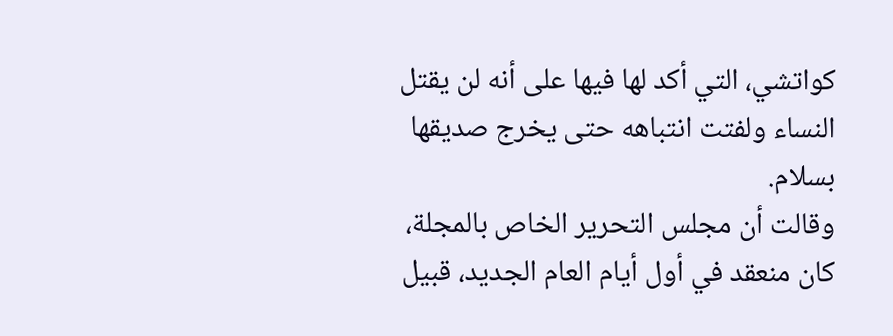كواتشي، التي أكد لها فيها على أنه لن يقتل النساء ولفتت انتباهه حتى يخرج صديقها بسلام.
وقالت أن مجلس التحرير الخاص بالمجلة، كان منعقد في أول أيام العام الجديد، قبيل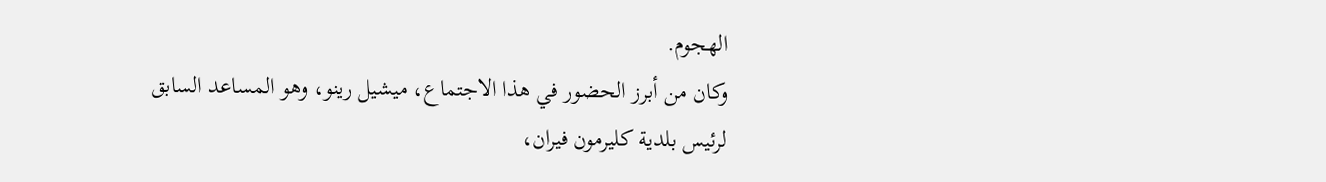الهجوم.
وكان من أبرز الحضور في هذا الاجتماع، ميشيل رينو، وهو المساعد السابق لرئيس بلدية كليرمون فيران،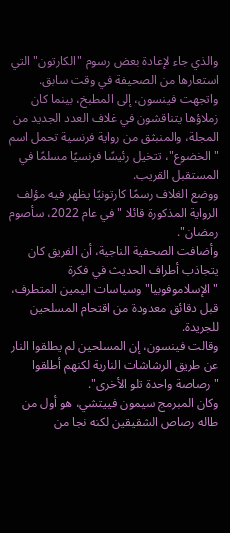والذي جاء لإعادة بعض رسوم "الكارتون" التي استعارها من الصحيفة في وقت سابق.
واتجهت فينسون، إلى المطبخ، بينما كان زملاؤها يتناقشون في غلاف العدد الجديد من المجلة، والمنبثق من رواية فرنسية تحمل اسم "الخضوع"، تتخيل رئيسًا فرنسيًا مسلمًا في المستقبل القريب.
ووضع الغلاف رسمًا كارتونيًا يظهر فيه مؤلف الرواية المذكورة قائلا "في عام 2022، سأصوم رمضان".
وأضافت الصحفية الناجية، أن الفريق كان يتجاذب أطراف الحديث في فكرة "الإسلاموفوبيا" وسياسات اليمين المتطرف، قبل دقائق معدودة من اقتحام المسلحين للجريدة.
وقالت فينسون، إن المسلحين لم يطلقوا النار عن طريق الرشاشات النارية لكنهم أطلقوا "رصاصة واحدة تلو الأخرى".
وكان المبرمج سيمون فييتشي، هو أول من طاله رصاص الشقيقين لكنه نجا من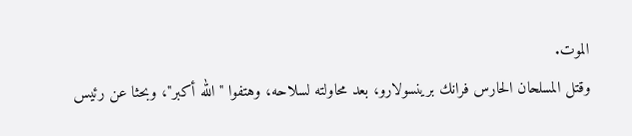الموت.
وقتل المسلحان الحارس فرانك برينسولارو، بعد محاولته لسلاحه، وهتفوا "الله أكبر"، وبحثا عن رئيس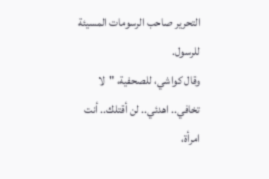التحرير صاحب الرسومات المسيئة للرسول.
وقال كواشي، للصحفية، "لا تخافي.. اهدئي.. لن أقتلك.. أنت امرأة،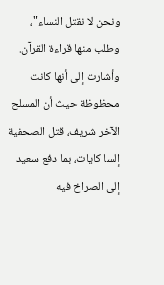ونحن لا نقتل النساء"، وطلب منها قراءة القرآن.
وأشارت إلى أنها كانت محظوظة حيث أن المسلح الآخر شريف، قتل الصحفية إلسا كايات، بما دفع سعيد إلى الصراخ فيه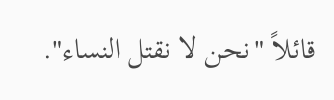قائلاً "نحن لا نقتل النساء".